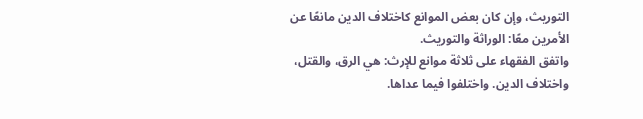التوريث، وإن كان بعض الموانع كاختلاف الدين مانعًا عن الأمرين معًا: الوراثة والتوريث.
واتفق الفقهاء على ثلاثة موانع للإرث: هي الرق، والقتل، واختلاف الدين. واختلفوا فيما عداها.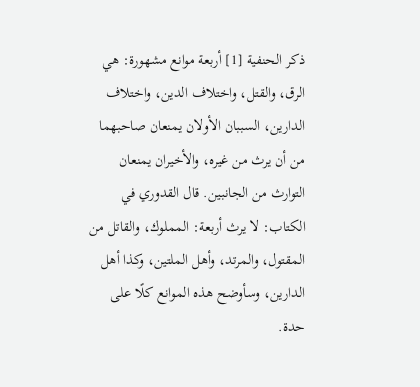ذكر الحنفية [1] أربعة موانع مشهورة: هي الرق، والقتل، واختلاف الدين، واختلاف الدارين، السببان الأولان يمنعان صاحبهما من أن يرث من غيره، والأخيران يمنعان التوارث من الجانبين. قال القدوري في الكتاب: لا يرث أربعة: المملوك، والقاتل من المقتول، والمرتد، وأهل الملتين، وكذا أهل الدارين، وسأوضح هذه الموانع كلًا على حدة.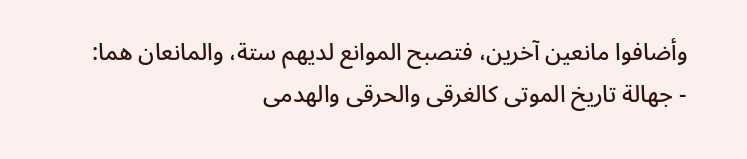وأضافوا مانعين آخرين، فتصبح الموانع لديهم ستة، والمانعان هما:
- جهالة تاريخ الموتى كالغرقى والحرقى والهدمى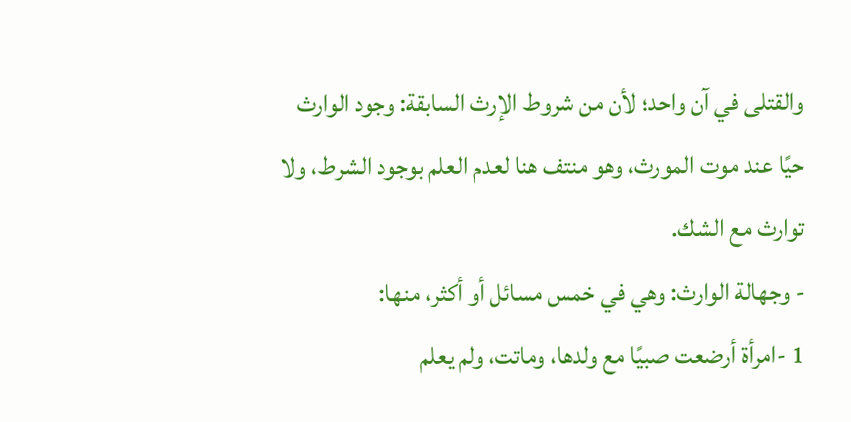والقتلى في آن واحد؛ لأن من شروط الإرث السابقة: وجود الوارث حيًا عند موت المورث، وهو منتف هنا لعدم العلم بوجود الشرط، ولا توارث مع الشك.
- وجهالة الوارث: وهي في خمس مسائل أو أكثر، منها:
1 -امرأة أرضعت صبيًا مع ولدها، وماتت، ولم يعلم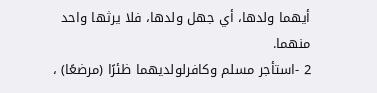أيهما ولدها، أي جهل ولدها، فلا يرثها واحد منهما.
2 -استأجر مسلم وكافرلولديهما ظئرًا (مرضعًا) ،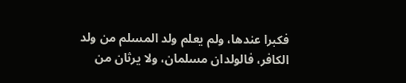فكبرا عندها، ولم يعلم ولد المسلم من ولد الكافر، فالولدان مسلمان، ولا يرثان من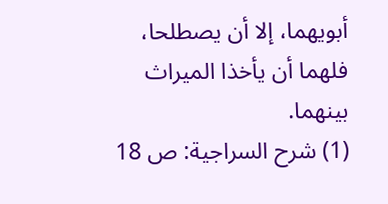أبويهما، إلا أن يصطلحا، فلهما أن يأخذا الميراث بينهما.
(1) شرح السراجية: ص 18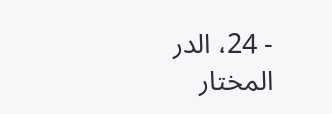- 24، الدر المختار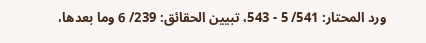ورد المحتار: 541/ 5 - 543، تبيين الحقائق: 239/ 6 وما بعدها،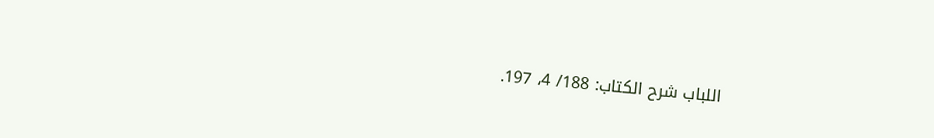اللباب شرح الكتاب: 188/ 4، 197.